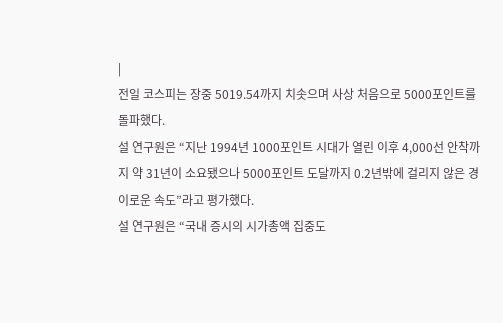|
전일 코스피는 장중 5019.54까지 치솟으며 사상 처음으로 5000포인트를 돌파했다.
설 연구원은 “지난 1994년 1000포인트 시대가 열린 이후 4,000선 안착까지 약 31년이 소요됐으나 5000포인트 도달까지 0.2년밖에 걸리지 않은 경이로운 속도”라고 평가했다.
설 연구원은 “국내 증시의 시가총액 집중도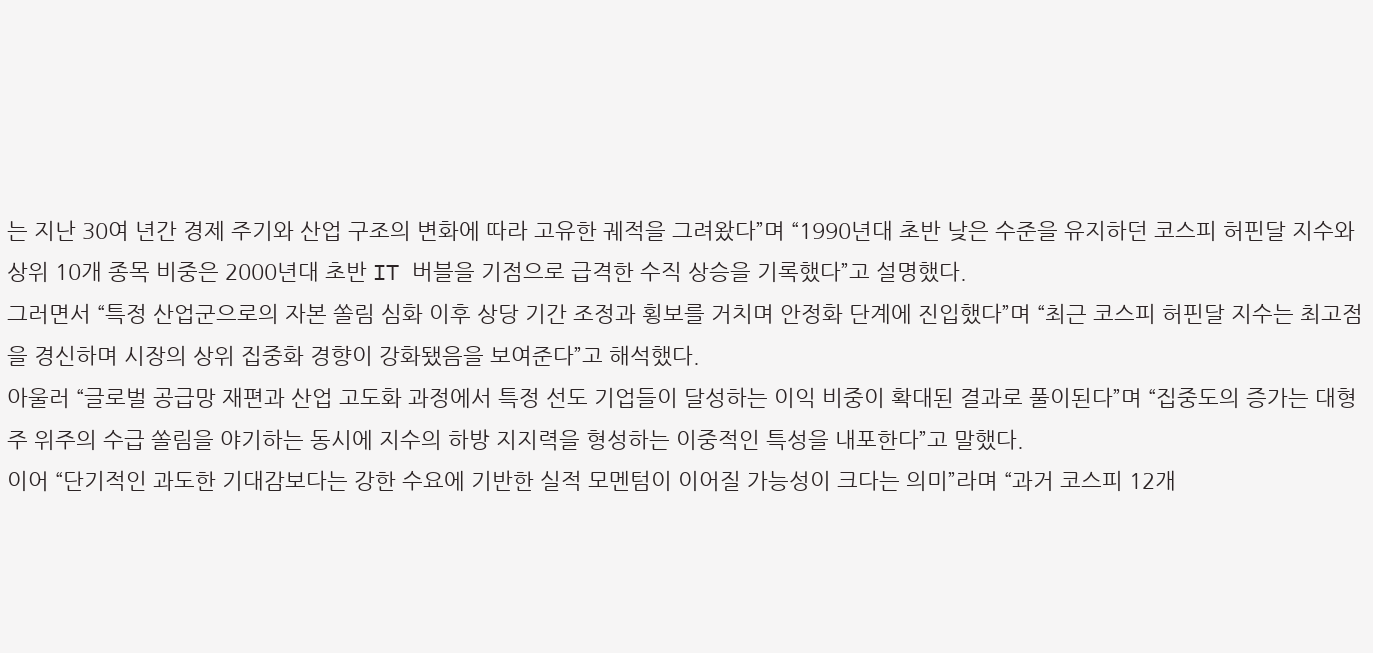는 지난 30여 년간 경제 주기와 산업 구조의 변화에 따라 고유한 궤적을 그려왔다”며 “1990년대 초반 낮은 수준을 유지하던 코스피 허핀달 지수와 상위 10개 종목 비중은 2000년대 초반 IT 버블을 기점으로 급격한 수직 상승을 기록했다”고 설명했다.
그러면서 “특정 산업군으로의 자본 쏠림 심화 이후 상당 기간 조정과 횡보를 거치며 안정화 단계에 진입했다”며 “최근 코스피 허핀달 지수는 최고점을 경신하며 시장의 상위 집중화 경향이 강화됐음을 보여준다”고 해석했다.
아울러 “글로벌 공급망 재편과 산업 고도화 과정에서 특정 선도 기업들이 달성하는 이익 비중이 확대된 결과로 풀이된다”며 “집중도의 증가는 대형주 위주의 수급 쏠림을 야기하는 동시에 지수의 하방 지지력을 형성하는 이중적인 특성을 내포한다”고 말했다.
이어 “단기적인 과도한 기대감보다는 강한 수요에 기반한 실적 모멘텀이 이어질 가능성이 크다는 의미”라며 “과거 코스피 12개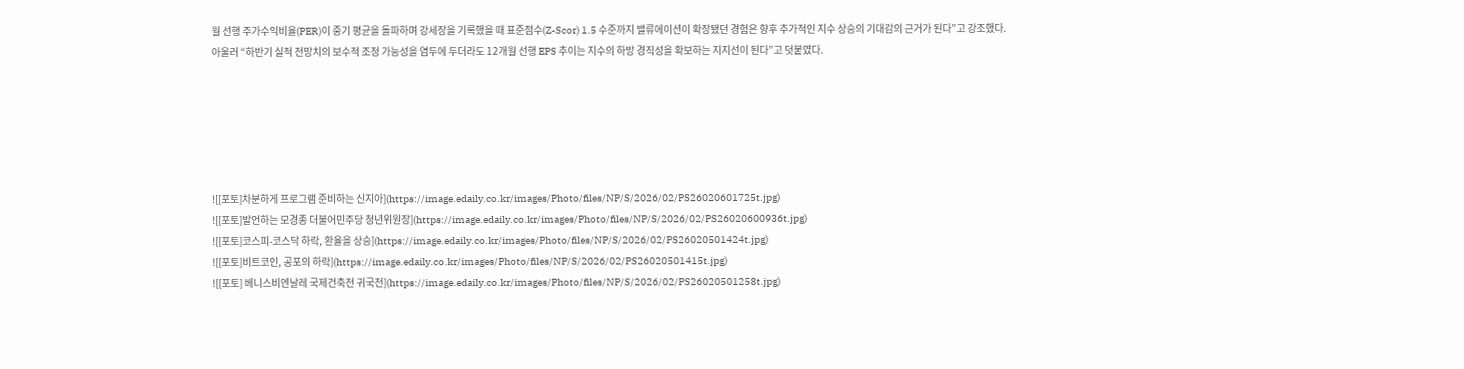월 선행 주가수익비율(PER)이 중기 평균을 돌파하며 강세장을 기록했을 때 표준점수(Z-Scor) 1.5 수준까지 밸류에이션이 확장됐던 경험은 향후 추가적인 지수 상승의 기대감의 근거가 된다”고 강조했다.
아울러 “하반기 실적 전망치의 보수적 조정 가능성을 염두에 두더라도 12개월 선행 EPS 추이는 지수의 하방 경직성을 확보하는 지지선이 된다”고 덧붙였다.






![[포토]차분하게 프로그램 준비하는 신지아](https://image.edaily.co.kr/images/Photo/files/NP/S/2026/02/PS26020601725t.jpg)
![[포토]발언하는 모경종 더불어민주당 청년위원장](https://image.edaily.co.kr/images/Photo/files/NP/S/2026/02/PS26020600936t.jpg)
![[포토]코스피-코스닥 하락, 환율을 상승](https://image.edaily.co.kr/images/Photo/files/NP/S/2026/02/PS26020501424t.jpg)
![[포토]비트코인, 공포의 하락](https://image.edaily.co.kr/images/Photo/files/NP/S/2026/02/PS26020501415t.jpg)
![[포토] 베니스비엔날레 국제건축전 귀국전](https://image.edaily.co.kr/images/Photo/files/NP/S/2026/02/PS26020501258t.jpg)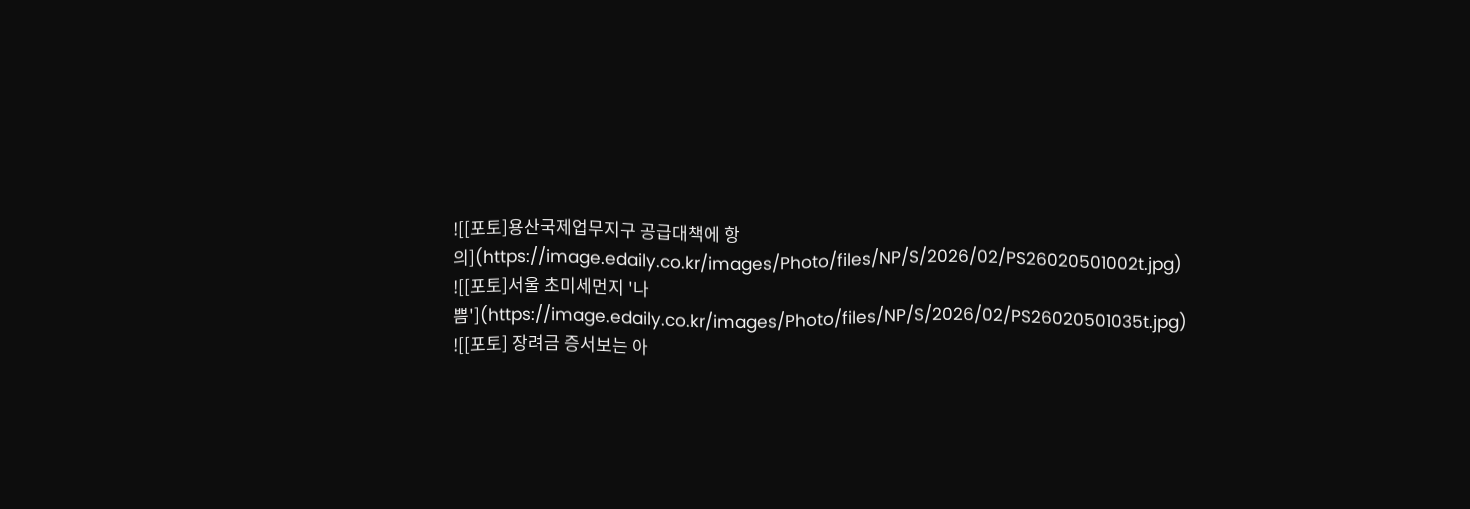![[포토]용산국제업무지구 공급대책에 항의](https://image.edaily.co.kr/images/Photo/files/NP/S/2026/02/PS26020501002t.jpg)
![[포토]서울 초미세먼지 '나쁨'](https://image.edaily.co.kr/images/Photo/files/NP/S/2026/02/PS26020501035t.jpg)
![[포토] 장려금 증서보는 아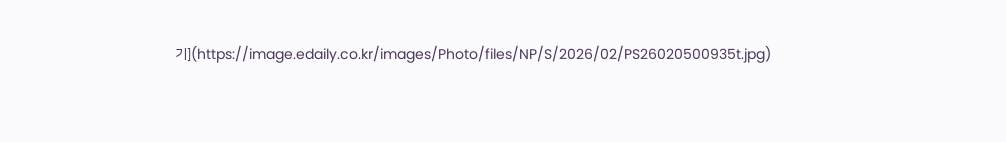기](https://image.edaily.co.kr/images/Photo/files/NP/S/2026/02/PS26020500935t.jpg)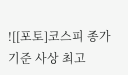![[포토]코스피 종가 기준 사상 최고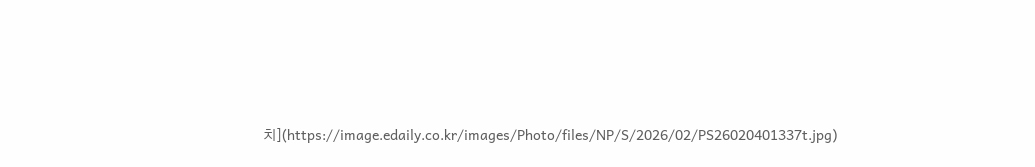치](https://image.edaily.co.kr/images/Photo/files/NP/S/2026/02/PS26020401337t.jpg)